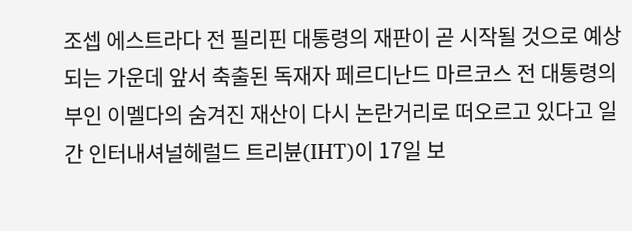조셉 에스트라다 전 필리핀 대통령의 재판이 곧 시작될 것으로 예상되는 가운데 앞서 축출된 독재자 페르디난드 마르코스 전 대통령의 부인 이멜다의 숨겨진 재산이 다시 논란거리로 떠오르고 있다고 일간 인터내셔널헤럴드 트리뷴(IHT)이 17일 보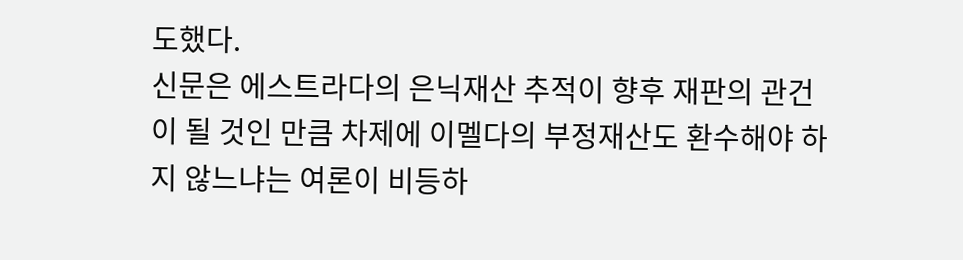도했다.
신문은 에스트라다의 은닉재산 추적이 향후 재판의 관건이 될 것인 만큼 차제에 이멜다의 부정재산도 환수해야 하지 않느냐는 여론이 비등하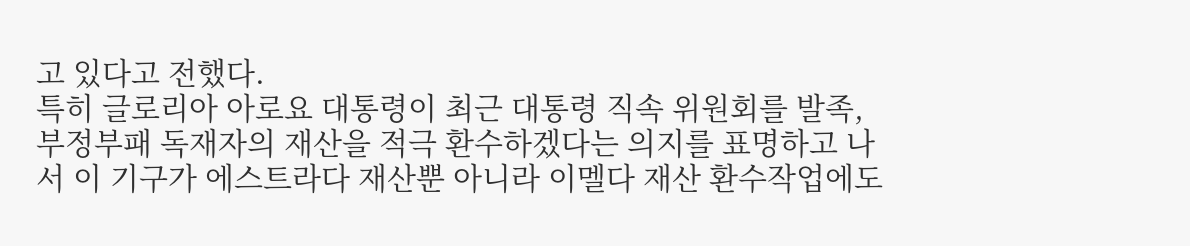고 있다고 전했다.
특히 글로리아 아로요 대통령이 최근 대통령 직속 위원회를 발족, 부정부패 독재자의 재산을 적극 환수하겠다는 의지를 표명하고 나서 이 기구가 에스트라다 재산뿐 아니라 이멜다 재산 환수작업에도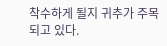착수하게 될지 귀추가 주목되고 있다.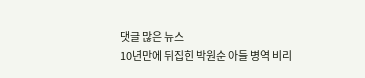댓글 많은 뉴스
10년만에 뒤집힌 박원순 아들 병역 비리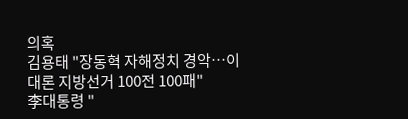의혹
김용태 "장동혁 자해정치 경악…이대론 지방선거 100전 100패"
李대통령 "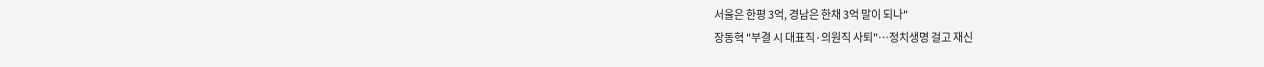서울은 한평 3억, 경남은 한채 3억 말이 되나"
장동혁 "부결 시 대표직·의원직 사퇴"…정치생명 걸고 재신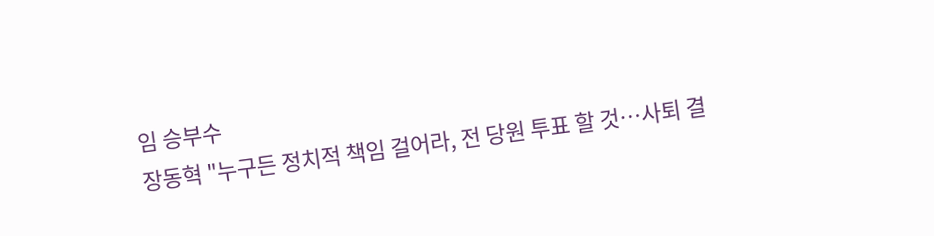임 승부수
장동혁 "누구든 정치적 책임 걸어라, 전 당원 투표 할 것…사퇴 결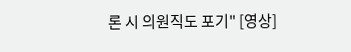론 시 의원직도 포기" [영상]